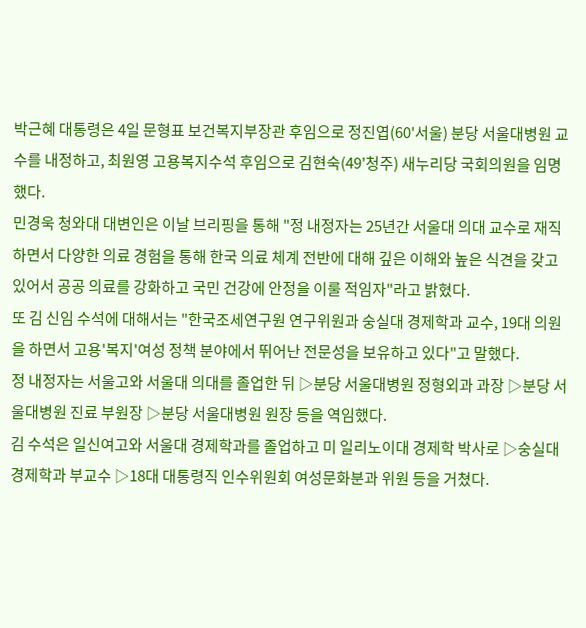박근혜 대통령은 4일 문형표 보건복지부장관 후임으로 정진엽(60'서울) 분당 서울대병원 교수를 내정하고, 최원영 고용복지수석 후임으로 김현숙(49'청주) 새누리당 국회의원을 임명했다.
민경욱 청와대 대변인은 이날 브리핑을 통해 "정 내정자는 25년간 서울대 의대 교수로 재직하면서 다양한 의료 경험을 통해 한국 의료 체계 전반에 대해 깊은 이해와 높은 식견을 갖고 있어서 공공 의료를 강화하고 국민 건강에 안정을 이룰 적임자"라고 밝혔다.
또 김 신임 수석에 대해서는 "한국조세연구원 연구위원과 숭실대 경제학과 교수, 19대 의원을 하면서 고용'복지'여성 정책 분야에서 뛰어난 전문성을 보유하고 있다"고 말했다.
정 내정자는 서울고와 서울대 의대를 졸업한 뒤 ▷분당 서울대병원 정형외과 과장 ▷분당 서울대병원 진료 부원장 ▷분당 서울대병원 원장 등을 역임했다.
김 수석은 일신여고와 서울대 경제학과를 졸업하고 미 일리노이대 경제학 박사로 ▷숭실대 경제학과 부교수 ▷18대 대통령직 인수위원회 여성문화분과 위원 등을 거쳤다.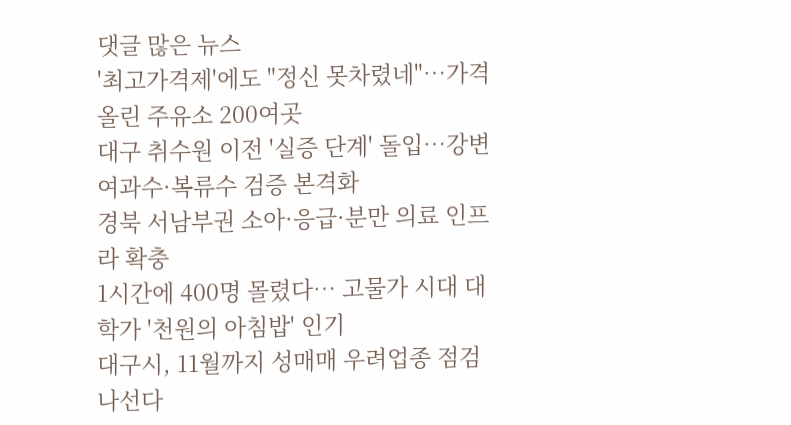댓글 많은 뉴스
'최고가격제'에도 "정신 못차렸네"…가격올린 주유소 200여곳
대구 취수원 이전 '실증 단계' 돌입…강변여과수·복류수 검증 본격화
경북 서남부권 소아·응급·분만 의료 인프라 확충
1시간에 400명 몰렸다… 고물가 시대 대학가 '천원의 아침밥' 인기
대구시, 11월까지 성매매 우려업종 점검 나선다